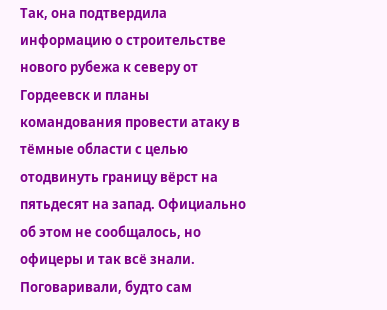Так, она подтвердила информацию о строительстве нового рубежа к северу от Гордеевск и планы командования провести атаку в тёмные области с целью отодвинуть границу вёрст на пятьдесят на запад. Официально об этом не сообщалось, но офицеры и так всё знали. Поговаривали, будто сам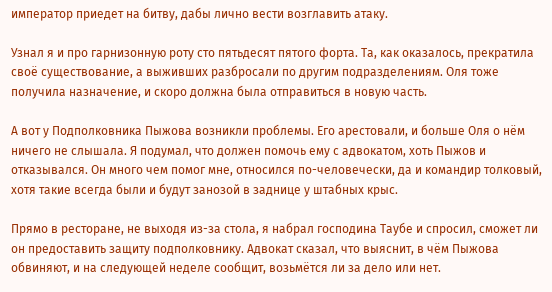император приедет на битву, дабы лично вести возглавить атаку.

Узнал я и про гарнизонную роту сто пятьдесят пятого форта. Та, как оказалось, прекратила своё существование, а выживших разбросали по другим подразделениям. Оля тоже получила назначение, и скоро должна была отправиться в новую часть.

А вот у Подполковника Пыжова возникли проблемы. Его арестовали, и больше Оля о нём ничего не слышала. Я подумал, что должен помочь ему с адвокатом, хоть Пыжов и отказывался. Он много чем помог мне, относился по-человечески, да и командир толковый, хотя такие всегда были и будут занозой в заднице у штабных крыс.

Прямо в ресторане, не выходя из-за стола, я набрал господина Таубе и спросил, сможет ли он предоставить защиту подполковнику. Адвокат сказал, что выяснит, в чём Пыжова обвиняют, и на следующей неделе сообщит, возьмётся ли за дело или нет.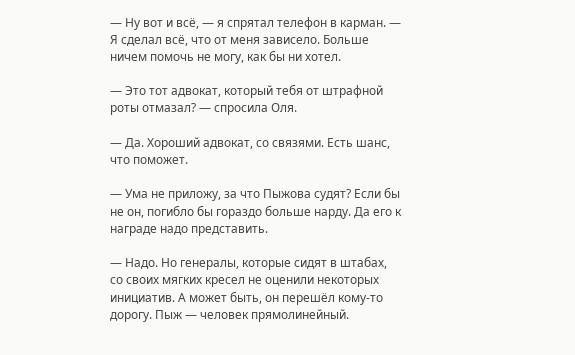— Ну вот и всё, — я спрятал телефон в карман. — Я сделал всё, что от меня зависело. Больше ничем помочь не могу, как бы ни хотел.

— Это тот адвокат, который тебя от штрафной роты отмазал? — спросила Оля.

— Да. Хороший адвокат, со связями. Есть шанс, что поможет.

— Ума не приложу, за что Пыжова судят? Если бы не он, погибло бы гораздо больше нарду. Да его к награде надо представить.

— Надо. Но генералы, которые сидят в штабах, со своих мягких кресел не оценили некоторых инициатив. А может быть, он перешёл кому-то дорогу. Пыж — человек прямолинейный.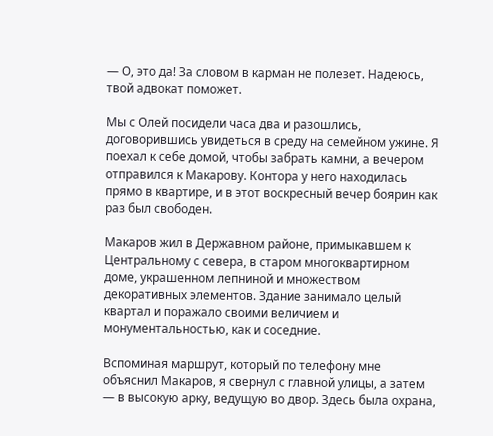— О, это да! За словом в карман не полезет. Надеюсь, твой адвокат поможет.

Мы с Олей посидели часа два и разошлись, договорившись увидеться в среду на семейном ужине. Я поехал к себе домой, чтобы забрать камни, а вечером отправился к Макарову. Контора у него находилась прямо в квартире, и в этот воскресный вечер боярин как раз был свободен.

Макаров жил в Державном районе, примыкавшем к Центральному с севера, в старом многоквартирном доме, украшенном лепниной и множеством декоративных элементов. Здание занимало целый квартал и поражало своими величием и монументальностью, как и соседние.

Вспоминая маршрут, который по телефону мне объяснил Макаров, я свернул с главной улицы, а затем — в высокую арку, ведущую во двор. Здесь была охрана,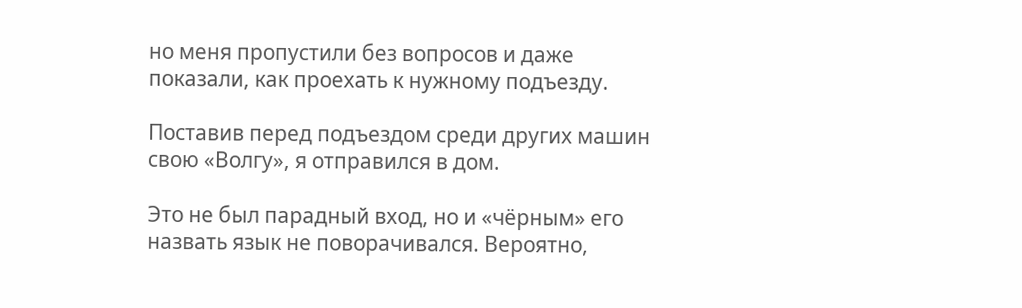но меня пропустили без вопросов и даже показали, как проехать к нужному подъезду.

Поставив перед подъездом среди других машин свою «Волгу», я отправился в дом.

Это не был парадный вход, но и «чёрным» его назвать язык не поворачивался. Вероятно,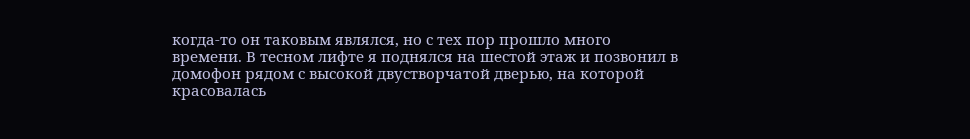когда-то он таковым являлся, но с тех пор прошло много времени. В тесном лифте я поднялся на шестой этаж и позвонил в домофон рядом с высокой двустворчатой дверью, на которой красовалась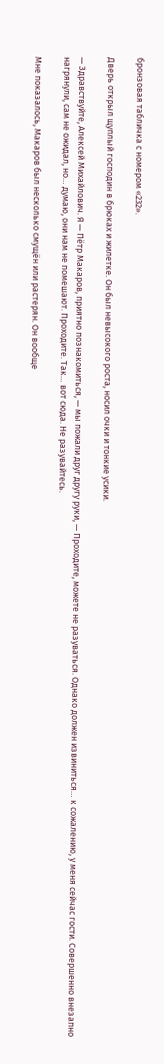бронзовая табличка с номером «232».

Дверь открыл щуплый господин в брюках и жилетке. Он был невысокого роста, носил очки и тонкие усики.

— Здравствуйте, Алексей Михайлович. Я — Пётр Макаров, приятно познакомиться, — мы пожали друг другу руки, — Проходите, можете не разуваться. Однако должен извиниться… к сожалению, у меня сейчас гости. Совершенно внезапно нагрянули, сам не ожидал, но… думаю, они нам не помешают. Проходите. Так… вот сюда. Не разувайтесь.

Мне показалось, Макаров был несколько смущён или растерян. Он вообще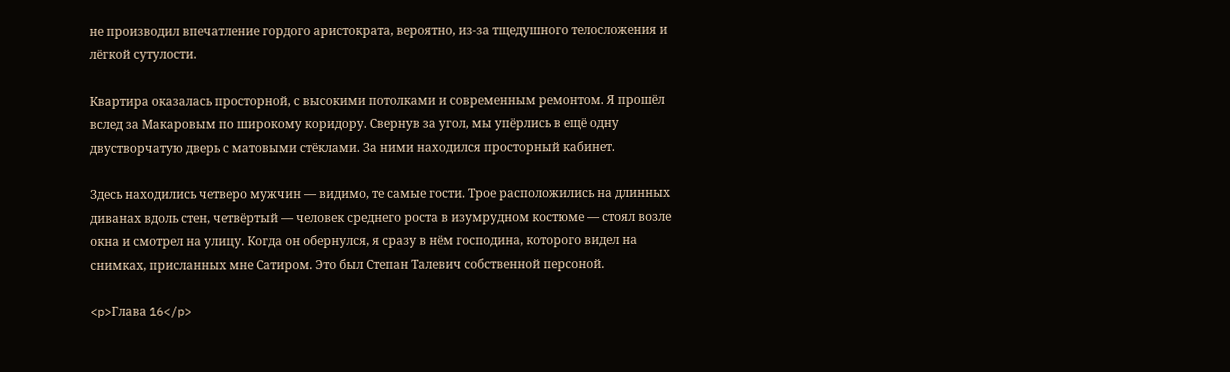не производил впечатление гордого аристократа, вероятно, из-за тщедушного телосложения и лёгкой сутулости.

Квартира оказалась просторной, с высокими потолками и современным ремонтом. Я прошёл вслед за Макаровым по широкому коридору. Свернув за угол, мы упёрлись в ещё одну двустворчатую дверь с матовыми стёклами. За ними находился просторный кабинет.

Здесь находились четверо мужчин — видимо, те самые гости. Трое расположились на длинных диванах вдоль стен, четвёртый — человек среднего роста в изумрудном костюме — стоял возле окна и смотрел на улицу. Когда он обернулся, я сразу в нём господина, которого видел на снимках, присланных мне Сатиром. Это был Степан Талевич собственной персоной.

<p>Глава 16</p>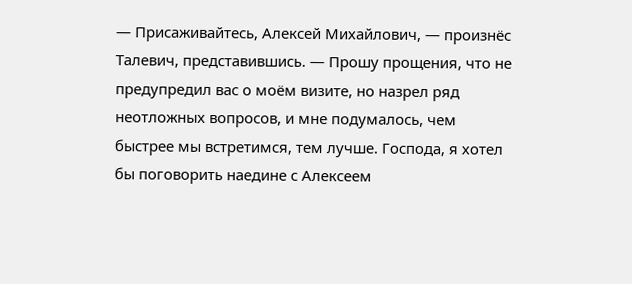— Присаживайтесь, Алексей Михайлович, — произнёс Талевич, представившись. — Прошу прощения, что не предупредил вас о моём визите, но назрел ряд неотложных вопросов, и мне подумалось, чем быстрее мы встретимся, тем лучше. Господа, я хотел бы поговорить наедине с Алексеем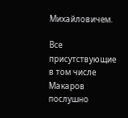Михайловичем.

Все присутствующие в том числе Макаров послушно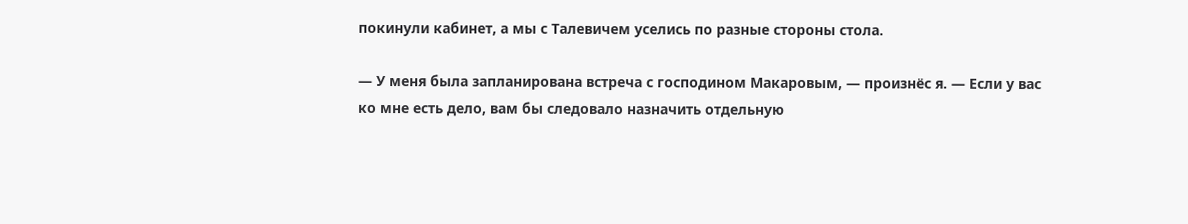покинули кабинет, а мы с Талевичем уселись по разные стороны стола.

— У меня была запланирована встреча с господином Макаровым, — произнёс я. — Если у вас ко мне есть дело, вам бы следовало назначить отдельную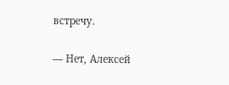встречу.

— Нет, Алексей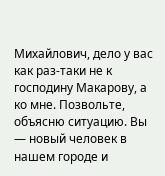Михайлович, дело у вас как раз-таки не к господину Макарову, а ко мне. Позвольте, объясню ситуацию. Вы — новый человек в нашем городе и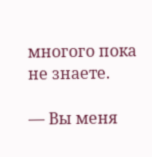многого пока не знаете.

— Вы меня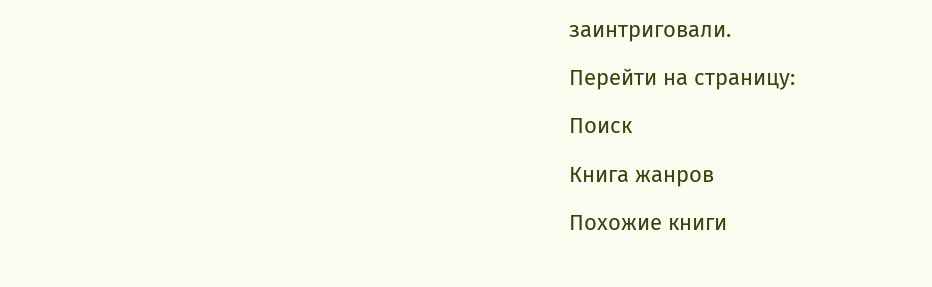заинтриговали.

Перейти на страницу:

Поиск

Книга жанров

Похожие книги